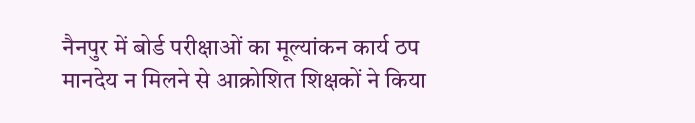नैनपुर में बोर्ड परीक्षाओं का मूल्यांकन कार्य ठप
मानदेय न मिलने से आक्रोशित शिक्षकों ने किया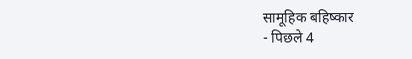सामूहिक बहिष्कार
- पिछले 4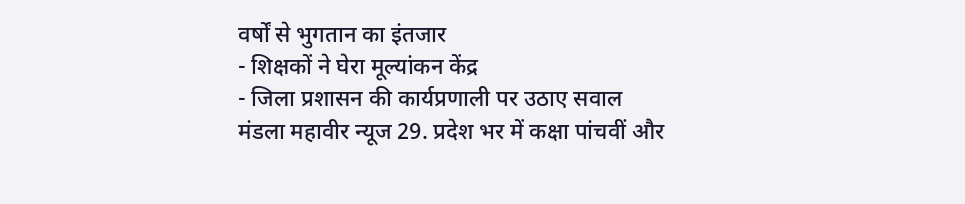वर्षों से भुगतान का इंतजार
- शिक्षकों ने घेरा मूल्यांकन केंद्र
- जिला प्रशासन की कार्यप्रणाली पर उठाए सवाल
मंडला महावीर न्यूज 29. प्रदेश भर में कक्षा पांचवीं और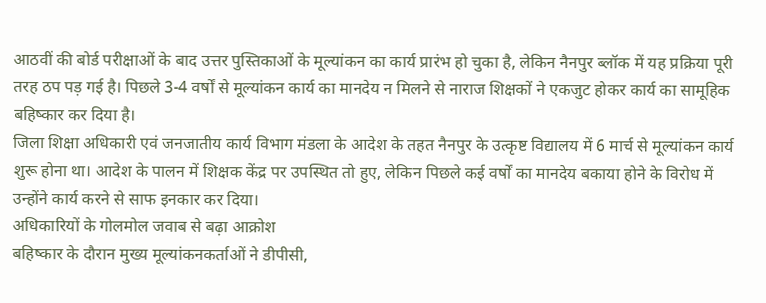आठवीं की बोर्ड परीक्षाओं के बाद उत्तर पुस्तिकाओं के मूल्यांकन का कार्य प्रारंभ हो चुका है, लेकिन नैनपुर ब्लॉक में यह प्रक्रिया पूरी तरह ठप पड़ गई है। पिछले 3-4 वर्षों से मूल्यांकन कार्य का मानदेय न मिलने से नाराज शिक्षकों ने एकजुट होकर कार्य का सामूहिक बहिष्कार कर दिया है।
जिला शिक्षा अधिकारी एवं जनजातीय कार्य विभाग मंडला के आदेश के तहत नैनपुर के उत्कृष्ट विद्यालय में 6 मार्च से मूल्यांकन कार्य शुरू होना था। आदेश के पालन में शिक्षक केंद्र पर उपस्थित तो हुए, लेकिन पिछले कई वर्षों का मानदेय बकाया होने के विरोध में उन्होंने कार्य करने से साफ इनकार कर दिया।
अधिकारियों के गोलमोल जवाब से बढ़ा आक्रोश
बहिष्कार के दौरान मुख्य मूल्यांकनकर्ताओं ने डीपीसी,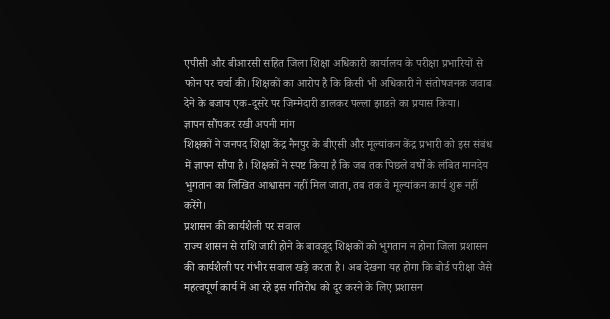एपीसी और बीआरसी सहित जिला शिक्षा अधिकारी कार्यालय के परीक्षा प्रभारियों से फोन पर चर्चा की। शिक्षकों का आरोप है कि किसी भी अधिकारी ने संतोषजनक जवाब देने के बजाय एक-दूसरे पर जिम्मेदारी डालकर पल्ला झाडऩे का प्रयास किया।
ज्ञापन सौंपकर रखी अपनी मांग
शिक्षकों ने जनपद शिक्षा केंद्र नैनपुर के बीएसी और मूल्यांकन केंद्र प्रभारी को इस संबंध में ज्ञापन सौंपा है। शिक्षकों ने स्पष्ट किया है कि जब तक पिछले वर्षों के लंबित मानदेय भुगतान का लिखित आश्वासन नहीं मिल जाता, तब तक वे मूल्यांकन कार्य शुरू नहीं करेंगे।
प्रशासन की कार्यशैली पर सवाल
राज्य शासन से राशि जारी होने के बावजूद शिक्षकों को भुगतान न होना जिला प्रशासन की कार्यशैली पर गंभीर सवाल खड़े करता है। अब देखना यह होगा कि बोर्ड परीक्षा जैसे महत्वपूर्ण कार्य में आ रहे इस गतिरोध को दूर करने के लिए प्रशासन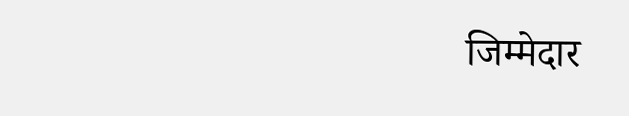जिम्मेदार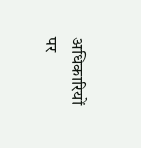अधिकारियों पर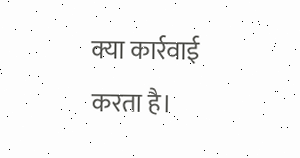क्या कार्रवाई करता है।